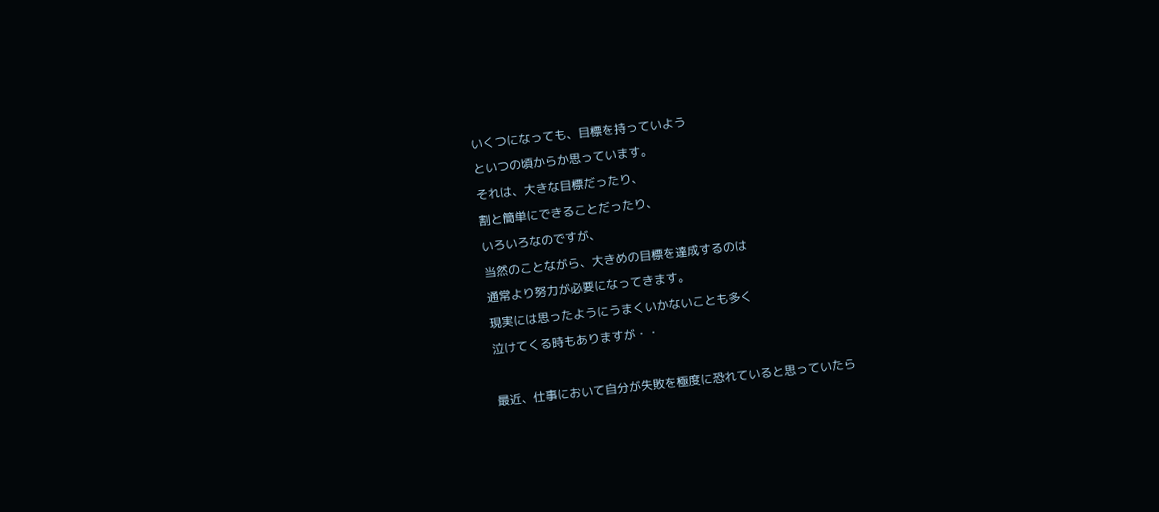いくつになっても、目標を持っていよう
といつの頃からか思っています。
それは、大きな目標だったり、
割と簡単にできることだったり、
いろいろなのですが、
当然のことながら、大きめの目標を達成するのは
通常より努力が必要になってきます。
現実には思ったようにうまくいかないことも多く
泣けてくる時もありますが・・

最近、仕事において自分が失敗を極度に恐れていると思っていたら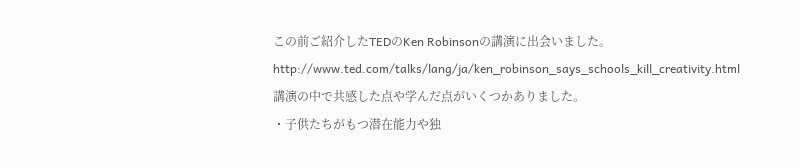この前ご紹介したTEDのKen Robinsonの講演に出会いました。
http://www.ted.com/talks/lang/ja/ken_robinson_says_schools_kill_creativity.html講演の中で共感した点や学んだ点がいくつかありました。
・子供たちがもつ潜在能力や独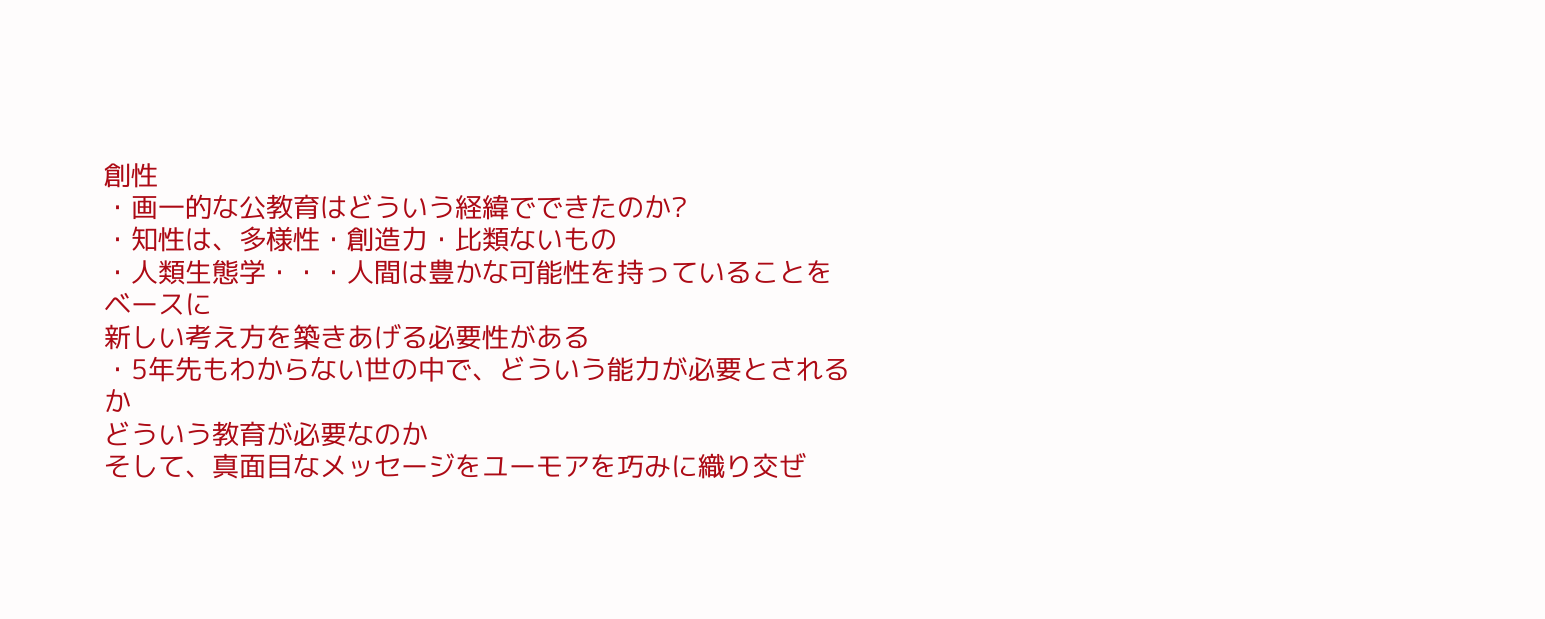創性
・画一的な公教育はどういう経緯でできたのか?
・知性は、多様性・創造力・比類ないもの
・人類生態学・・・人間は豊かな可能性を持っていることをベースに
新しい考え方を築きあげる必要性がある
・5年先もわからない世の中で、どういう能力が必要とされるか
どういう教育が必要なのか
そして、真面目なメッセージをユーモアを巧みに織り交ぜ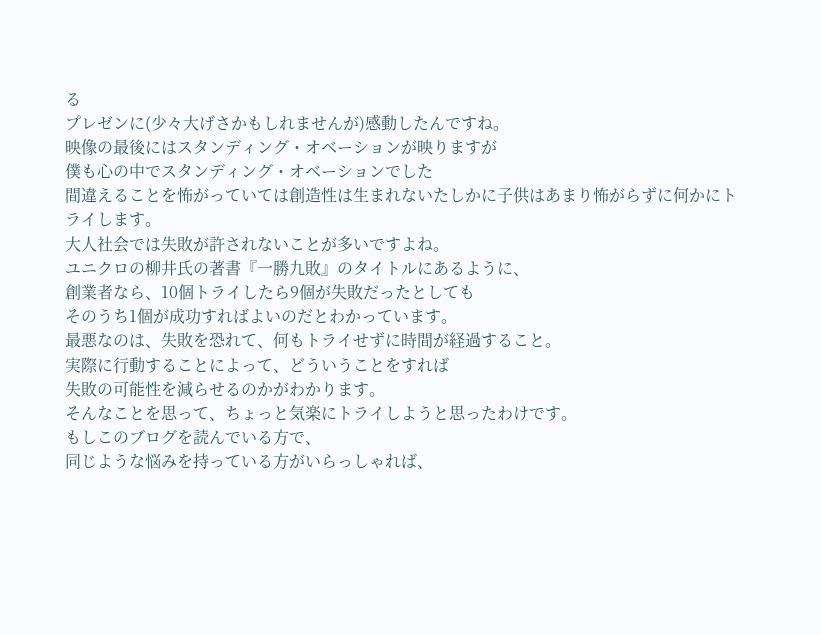る
プレゼンに(少々大げさかもしれませんが)感動したんですね。
映像の最後にはスタンディング・オベーションが映りますが
僕も心の中でスタンディング・オベーションでした
間違えることを怖がっていては創造性は生まれないたしかに子供はあまり怖がらずに何かにトライします。
大人社会では失敗が許されないことが多いですよね。
ユニクロの柳井氏の著書『一勝九敗』のタイトルにあるように、
創業者なら、10個トライしたら9個が失敗だったとしても
そのうち1個が成功すればよいのだとわかっています。
最悪なのは、失敗を恐れて、何もトライせずに時間が経過すること。
実際に行動することによって、どういうことをすれば
失敗の可能性を減らせるのかがわかります。
そんなことを思って、ちょっと気楽にトライしようと思ったわけです。
もしこのブログを読んでいる方で、
同じような悩みを持っている方がいらっしゃれば、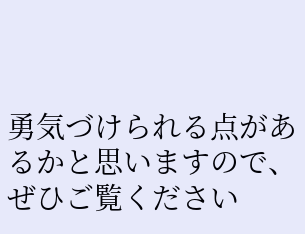勇気づけられる点があるかと思いますので、
ぜひご覧ください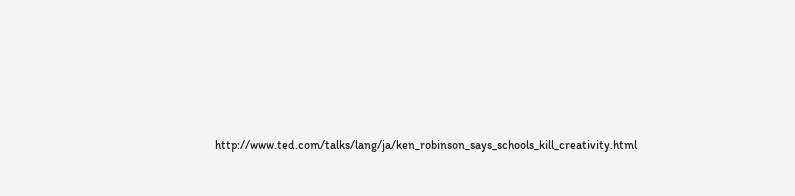http://www.ted.com/talks/lang/ja/ken_robinson_says_schools_kill_creativity.html